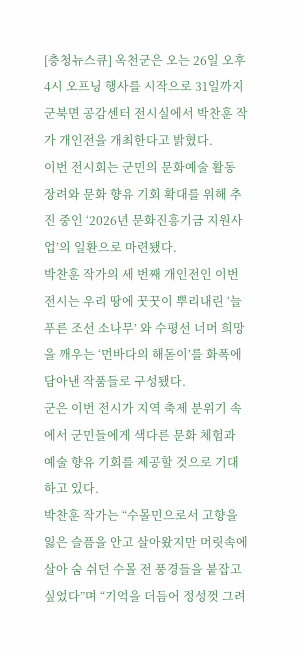[충청뉴스큐] 옥천군은 오는 26일 오후 4시 오프닝 행사를 시작으로 31일까지 군북면 공감센터 전시실에서 박찬훈 작가 개인전을 개최한다고 밝혔다.
이번 전시회는 군민의 문화예술 활동 장려와 문화 향유 기회 확대를 위해 추진 중인 ‘2026년 문화진흥기금 지원사업’의 일환으로 마련됐다.
박찬훈 작가의 세 번째 개인전인 이번 전시는 우리 땅에 꿋꿋이 뿌리내린 ‘늘 푸른 조선 소나무’ 와 수평선 너머 희망을 깨우는 ‘먼바다의 해돋이’를 화폭에 담아낸 작품들로 구성됐다.
군은 이번 전시가 지역 축제 분위기 속에서 군민들에게 색다른 문화 체험과 예술 향유 기회를 제공할 것으로 기대하고 있다.
박찬훈 작가는 “수몰민으로서 고향을 잃은 슬픔을 안고 살아왔지만 머릿속에 살아 숨 쉬던 수몰 전 풍경들을 붙잡고 싶었다”며 “기억을 더듬어 정성껏 그려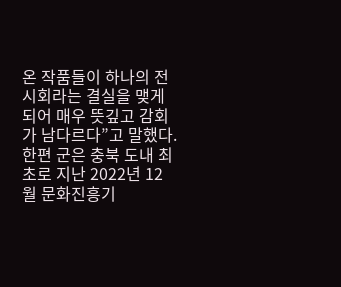온 작품들이 하나의 전시회라는 결실을 맺게 되어 매우 뜻깊고 감회가 남다르다”고 말했다.
한편 군은 충북 도내 최초로 지난 2022년 12월 문화진흥기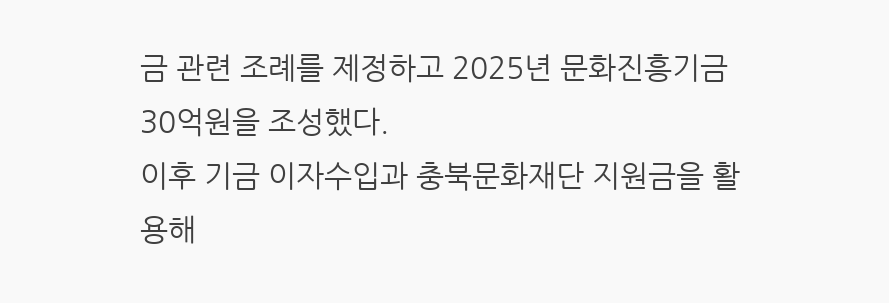금 관련 조례를 제정하고 2025년 문화진흥기금 30억원을 조성했다.
이후 기금 이자수입과 충북문화재단 지원금을 활용해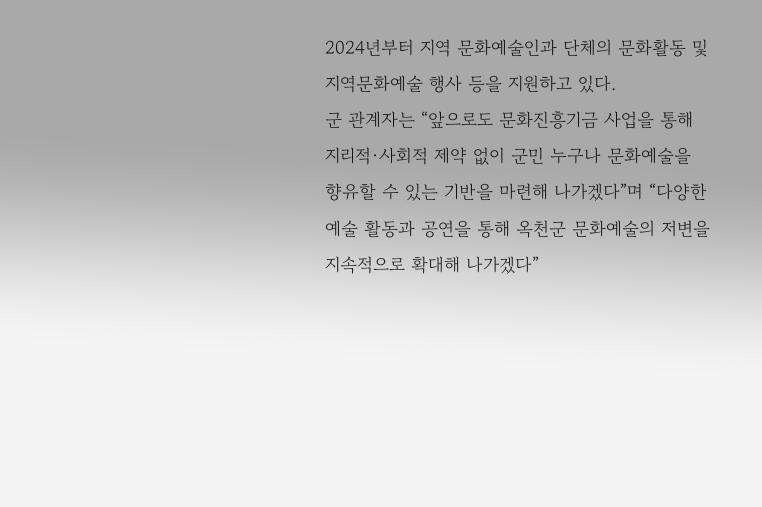2024년부터 지역 문화예술인과 단체의 문화활동 및 지역문화예술 행사 등을 지원하고 있다.
군 관계자는 “앞으로도 문화진흥기금 사업을 통해 지리적·사회적 제약 없이 군민 누구나 문화예술을 향유할 수 있는 기반을 마련해 나가겠다”며 “다양한 예술 활동과 공연을 통해 옥천군 문화예술의 저변을 지속적으로 확대해 나가겠다”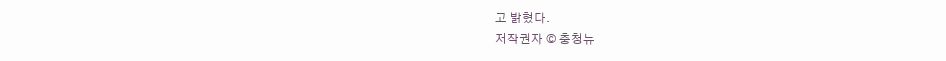고 밝혔다.
저작권자 © 충청뉴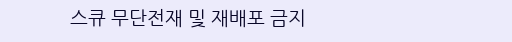스큐 무단전재 및 재배포 금지